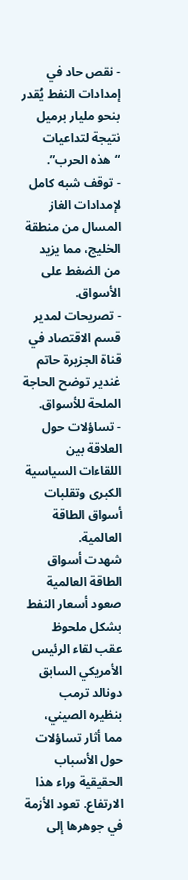- نقص حاد في إمدادات النفط يُقدر بنحو مليار برميل نتيجة لتداعيات “هذه الحرب”.
- توقف شبه كامل لإمدادات الغاز المسال من منطقة الخليج، مما يزيد من الضغط على الأسواق.
- تصريحات لمدير قسم الاقتصاد في قناة الجزيرة حاتم غندير توضح الحاجة الملحة للأسواق.
- تساؤلات حول العلاقة بين اللقاءات السياسية الكبرى وتقلبات أسواق الطاقة العالمية.
شهدت أسواق الطاقة العالمية صعود أسعار النفط بشكل ملحوظ عقب لقاء الرئيس الأمريكي السابق دونالد ترمب بنظيره الصيني، مما أثار تساؤلات حول الأسباب الحقيقية وراء هذا الارتفاع. تعود الأزمة في جوهرها إلى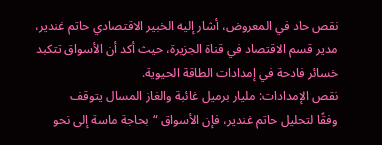نقص حاد في المعروض، أشار إليه الخبير الاقتصادي حاتم غندير، مدير قسم الاقتصاد في قناة الجزيرة، حيث أكد أن الأسواق تتكبد خسائر فادحة في إمدادات الطاقة الحيوية.
نقص الإمدادات: مليار برميل غائبة والغاز المسال يتوقف
وفقًا لتحليل حاتم غندير، فإن الأسواق “بحاجة ماسة إلى نحو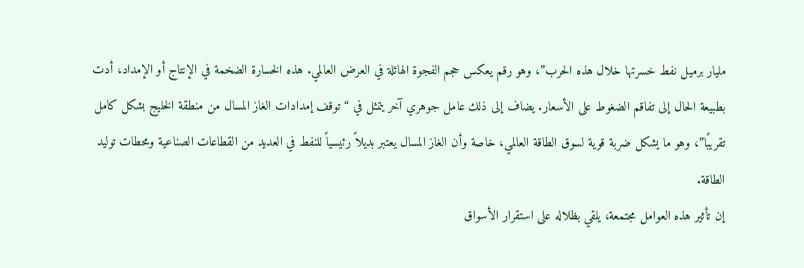مليار برميل نفط خسرتها خلال هذه الحرب”، وهو رقم يعكس حجم الفجوة الهائلة في العرض العالمي. هذه الخسارة الضخمة في الإنتاج أو الإمداد، أدت بطبيعة الحال إلى تفاقم الضغوط على الأسعار. يضاف إلى ذلك عامل جوهري آخر يتمثل في “توقف إمدادات الغاز المسال من منطقة الخليج بشكل كامل تقريبًا”، وهو ما يشكل ضربة قوية لسوق الطاقة العالمي، خاصة وأن الغاز المسال يعتبر بديلاً رئيسياً للنفط في العديد من القطاعات الصناعية ومحطات توليد الطاقة.
إن تأثير هذه العوامل مجتمعة، يلقي بظلاله على استقرار الأسواق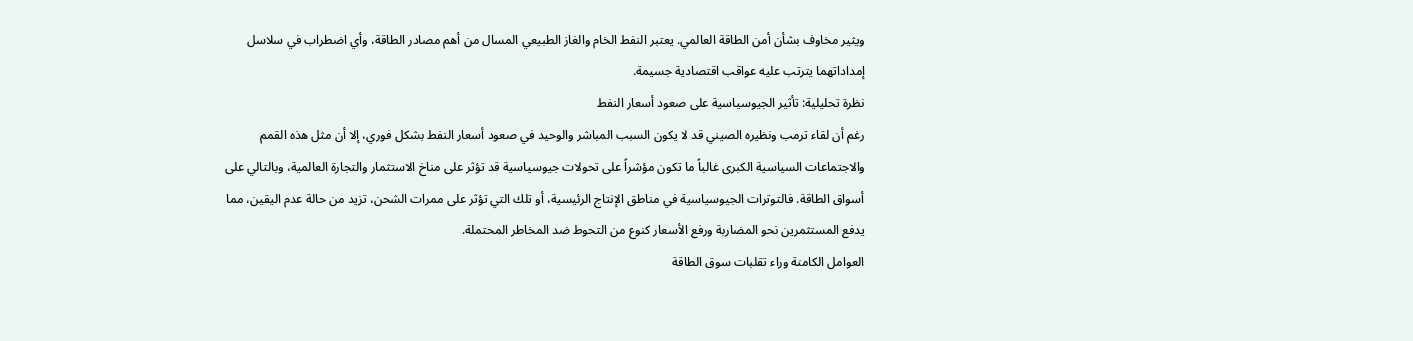ويثير مخاوف بشأن أمن الطاقة العالمي. يعتبر النفط الخام والغاز الطبيعي المسال من أهم مصادر الطاقة، وأي اضطراب في سلاسل إمداداتهما يترتب عليه عواقب اقتصادية جسيمة.
نظرة تحليلية: تأثير الجيوسياسية على صعود أسعار النفط
رغم أن لقاء ترمب ونظيره الصيني قد لا يكون السبب المباشر والوحيد في صعود أسعار النفط بشكل فوري، إلا أن مثل هذه القمم والاجتماعات السياسية الكبرى غالباً ما تكون مؤشراً على تحولات جيوسياسية قد تؤثر على مناخ الاستثمار والتجارة العالمية، وبالتالي على أسواق الطاقة. فالتوترات الجيوسياسية في مناطق الإنتاج الرئيسية، أو تلك التي تؤثر على ممرات الشحن، تزيد من حالة عدم اليقين، مما يدفع المستثمرين نحو المضاربة ورفع الأسعار كنوع من التحوط ضد المخاطر المحتملة.
العوامل الكامنة وراء تقلبات سوق الطاقة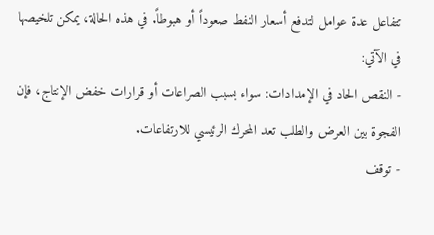تتفاعل عدة عوامل لتدفع أسعار النفط صعوداً أو هبوطاً. في هذه الحالة، يمكن تلخيصها في الآتي:
- النقص الحاد في الإمدادات: سواء بسبب الصراعات أو قرارات خفض الإنتاج، فإن الفجوة بين العرض والطلب تعد المحرك الرئيسي للارتفاعات.
- توقف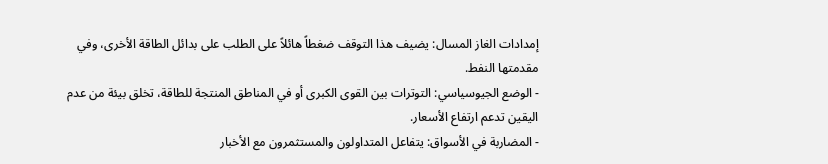إمدادات الغاز المسال: يضيف هذا التوقف ضغطاً هائلاً على الطلب على بدائل الطاقة الأخرى، وفي مقدمتها النفط.
- الوضع الجيوسياسي: التوترات بين القوى الكبرى أو في المناطق المنتجة للطاقة، تخلق بيئة من عدم اليقين تدعم ارتفاع الأسعار.
- المضاربة في الأسواق: يتفاعل المتداولون والمستثمرون مع الأخبار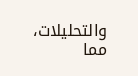والتحليلات، مما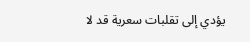يؤدي إلى تقلبات سعرية قد لا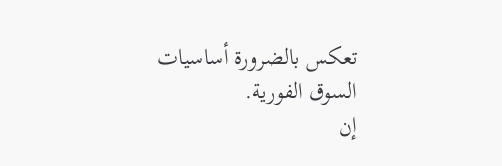تعكس بالضرورة أساسيات السوق الفورية.
إن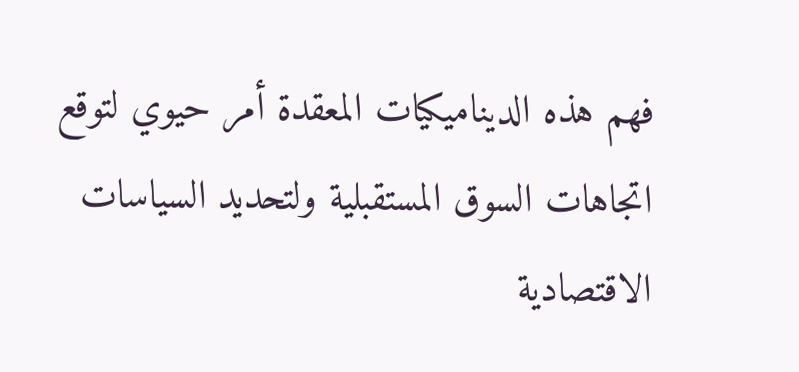فهم هذه الديناميكيات المعقدة أمر حيوي لتوقع اتجاهات السوق المستقبلية ولتحديد السياسات الاقتصادية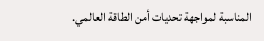المناسبة لمواجهة تحديات أمن الطاقة العالمي.